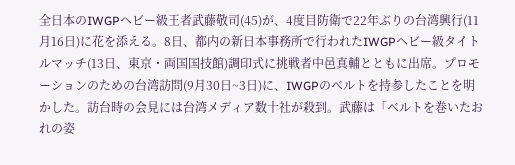全日本のIWGPヘビー級王者武藤敬司(45)が、4度目防衛で22年ぶりの台湾興行(11月16日)に花を添える。8日、都内の新日本事務所で行われたIWGPヘビー級タイトルマッチ(13日、東京・両国国技館)調印式に挑戦者中邑真輔とともに出席。プロモーションのための台湾訪問(9月30日~3日)に、IWGPのベルトを持参したことを明かした。訪台時の会見には台湾メディア数十社が殺到。武藤は「ベルトを巻いたおれの姿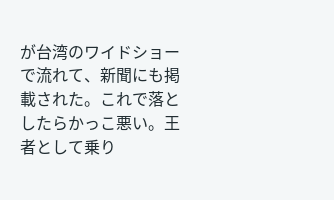が台湾のワイドショーで流れて、新聞にも掲載された。これで落としたらかっこ悪い。王者として乗り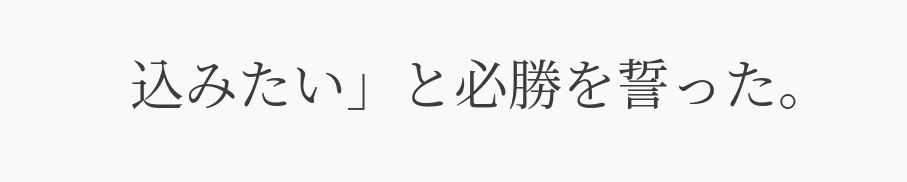込みたい」と必勝を誓った。